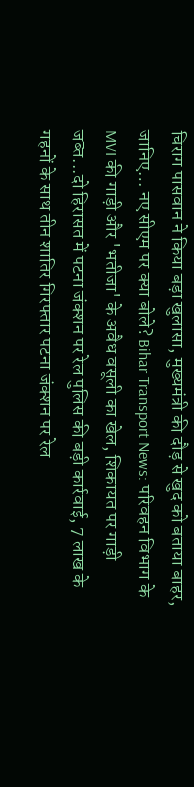चिराग पासवान ने किया बड़ा खुलासा, मुख्यमंत्री की दौड़ से खुद को बताया बाहर, जानिए… नए सीएम पर क्या बोले? Bihar Transport News: परिवहन विभाग के MVI की गाड़ी और 'भतीजा' के अवैध वसूली का खेल, शिकायत पर गाड़ी जब्त...दो हिरासत में पटना जंक्शन पर रेल पुलिस की बड़ी कार्रवाई, 7 लाख के गहनों के साथ तीन शातिर गिरफ्तार पटना जंक्शन पर रेल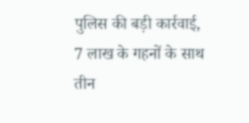पुलिस की बड़ी कार्रवाई, 7 लाख के गहनों के साथ तीन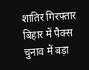शातिर गिरफ्तार बिहार में पैक्स चुनाव में बड़ा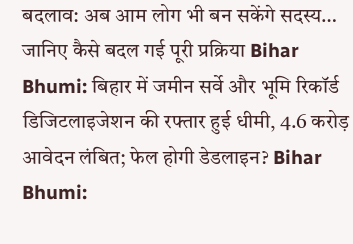बदलाव: अब आम लोग भी बन सकेंगे सदस्य… जानिए कैसे बदल गई पूरी प्रक्रिया Bihar Bhumi: बिहार में जमीन सर्वे और भूमि रिकॉर्ड डिजिटलाइजेशन की रफ्तार हुई धीमी, 4.6 करोड़ आवेदन लंबित; फेल होगी डेडलाइन? Bihar Bhumi: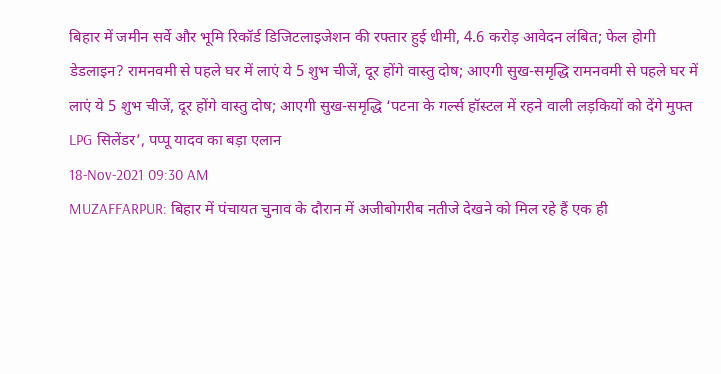बिहार में जमीन सर्वे और भूमि रिकॉर्ड डिजिटलाइजेशन की रफ्तार हुई धीमी, 4.6 करोड़ आवेदन लंबित; फेल होगी डेडलाइन? रामनवमी से पहले घर में लाएं ये 5 शुभ चीजें, दूर होंगे वास्तु दोष; आएगी सुख-समृद्धि रामनवमी से पहले घर में लाएं ये 5 शुभ चीजें, दूर होंगे वास्तु दोष; आएगी सुख-समृद्धि ‘पटना के गर्ल्स हॉस्टल में रहने वाली लड़कियों को देंगे मुफ्त LPG सिलेंडर’, पप्पू यादव का बड़ा एलान
18-Nov-2021 09:30 AM
MUZAFFARPUR: बिहार में पंचायत चुनाव के दौरान में अजीबोगरीब नतीजे देखने को मिल रहे हैं एक ही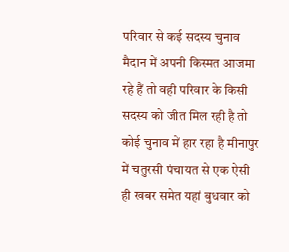परिवार से कई सदस्य चुनाव मैदान में अपनी किस्मत आजमा रहे हैं तो वही परिवार के किसी सदस्य को जीत मिल रही है तो कोई चुनाव में हार रहा है मीनापुर में चतुरसी पंचायत से एक ऐसी ही खबर समेत यहां बुधवार को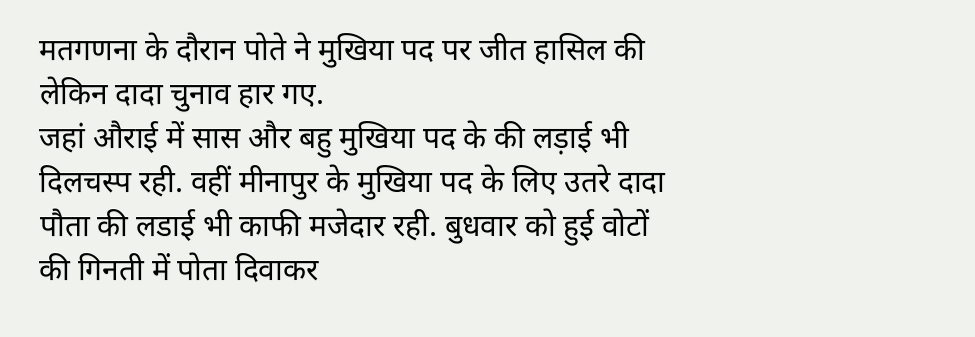मतगणना के दौरान पोते ने मुखिया पद पर जीत हासिल की लेकिन दादा चुनाव हार गए.
जहां औराई में सास और बहु मुखिया पद के की लड़ाई भी दिलचस्प रही. वहीं मीनापुर के मुखिया पद के लिए उतरे दादा पौता की लडाई भी काफी मजेदार रही. बुधवार को हुई वोटों की गिनती में पोता दिवाकर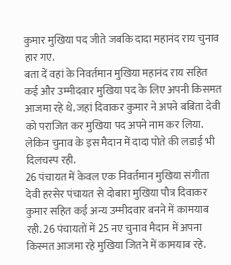कुमार मुखिया पद जीते जबकि दादा महानंद राय चुनाव हार गए.
बता दें वहां के निवर्तमान मुखिया महानंद राय सहित कई और उम्मीदवार मुखिया पद के लिए अपनी किसमत आजमा रहे थे. जहां दिवाकर कुमार ने अपने बबिता देवी को पराजित कर मुखिया पद अपने नाम कर लिया. लेकिन चुनाव के इस मैदान में दादा पोते की लडाई भी दिलचस्प रही.
26 पंचायत में केवल एक निवर्तमान मुखिया संगीता देवी हरसेर पंचायत से दोबारा मुखिया पौत्र दिवाकर कुमार सहित कई अन्य उम्मीदवार बनने में कामयाब रही. 26 पंचायतों में 25 नए चुनाव मैदान में अपना किस्मत आजमा रहे मुखिया जितने में कामयाब रहे.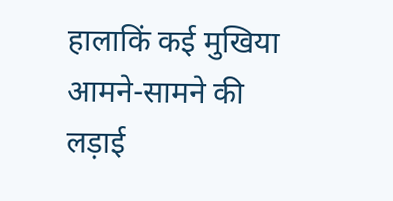हालाकिं कई मुखिया आमने-सामने की लड़ाई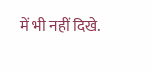में भी नहीं दिखे.